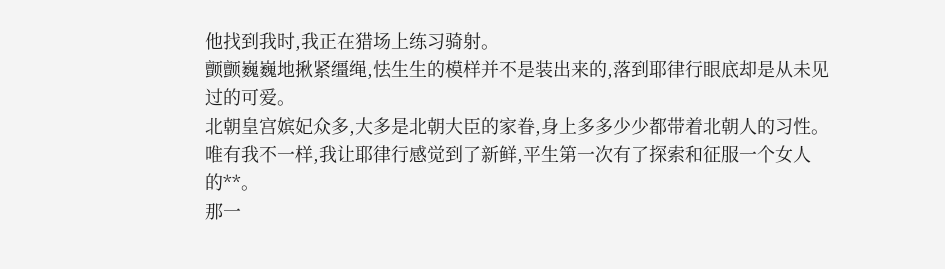他找到我时,我正在猎场上练习骑射。
颤颤巍巍地揪紧缰绳,怯生生的模样并不是装出来的,落到耶律行眼底却是从未见过的可爱。
北朝皇宫嫔妃众多,大多是北朝大臣的家眷,身上多多少少都带着北朝人的习性。
唯有我不一样,我让耶律行感觉到了新鲜,平生第一次有了探索和征服一个女人的**。
那一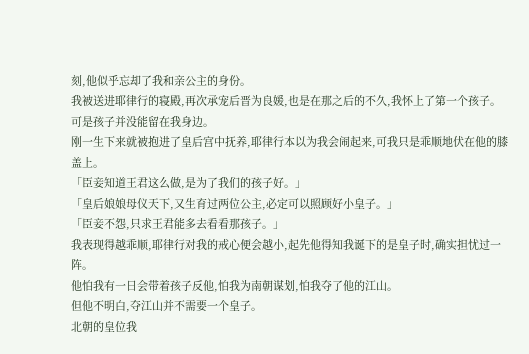刻,他似乎忘却了我和亲公主的身份。
我被送进耶律行的寝殿,再次承宠后晋为良媛,也是在那之后的不久,我怀上了第一个孩子。
可是孩子并没能留在我身边。
刚一生下来就被抱进了皇后宫中抚养,耶律行本以为我会闹起来,可我只是乖顺地伏在他的膝盖上。
「臣妾知道王君这么做,是为了我们的孩子好。」
「皇后娘娘母仪天下,又生育过两位公主,必定可以照顾好小皇子。」
「臣妾不怨,只求王君能多去看看那孩子。」
我表现得越乖顺,耶律行对我的戒心便会越小,起先他得知我诞下的是皇子时,确实担忧过一阵。
他怕我有一日会带着孩子反他,怕我为南朝谋划,怕我夺了他的江山。
但他不明白,夺江山并不需要一个皇子。
北朝的皇位我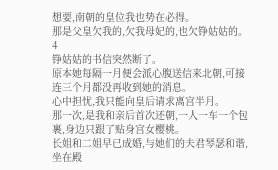想要,南朝的皇位我也势在必得。
那是父皇欠我的,欠我母妃的,也欠铮姑姑的。
4
铮姑姑的书信突然断了。
原本她每隔一月便会派心腹送信来北朝,可接连三个月都没再收到她的消息。
心中担忧,我只能向皇后请求离宫半月。
那一次,是我和亲后首次还朝,一人一车一个包裹,身边只跟了贴身宫女樱桃。
长姐和二姐早已成婚,与她们的夫君琴瑟和谐,坐在殿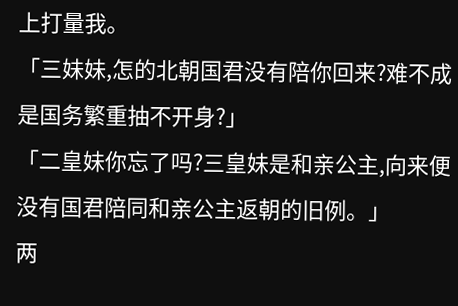上打量我。
「三妹妹,怎的北朝国君没有陪你回来?难不成是国务繁重抽不开身?」
「二皇妹你忘了吗?三皇妹是和亲公主,向来便没有国君陪同和亲公主返朝的旧例。」
两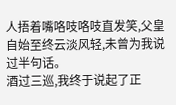人捂着嘴咯吱咯吱直发笑,父皇自始至终云淡风轻,未曾为我说过半句话。
酒过三巡,我终于说起了正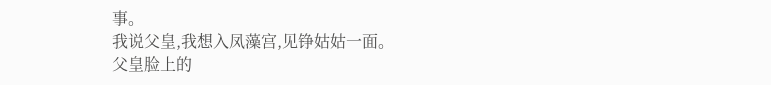事。
我说父皇,我想入凤藻宫,见铮姑姑一面。
父皇脸上的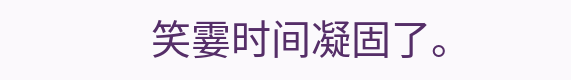笑霎时间凝固了。